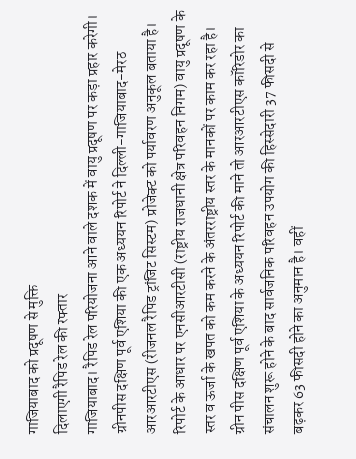गाजियाबाद को प्रदूषण से मुक्ति
दिलाएगी रैपिड रेल की रफ्तार
गाजियाबाद। रैपिड रेल परियोजना आने वाले दशक में वायु प्रदूषण पर कड़ा प्रहार करेगी। ग्रीनपीस दक्षिण पूर्व एशिया की एक अध्ययन रिपोर्ट ने दिल्ली-गाजियाबाद-मेरठ आरआरटीएस (रीजनल रैपिड ट्रांजिट सिस्टम) प्रोजेक्ट को पर्यावरण अनुकूल बताया है। रिपोर्ट के आधार पर एनसीआरटीसी (राष्ट्रीय राजधानी क्षेत्र परिवहन निगम) वायु प्रदूषण के स्तर व ऊर्जा के खपत को कम करने के अंतरराष्ट्रीय स्तर के मानकों पर काम कर रहा है।
ग्रीन पीस दक्षिण पूर्व एशिया के अध्ययन रिपोर्ट की माने तो आरआरटीएस कॉरिडोर का संचालन शुरू होने के बाद सार्वजनिक परिवहन उपयोग की हिस्सेदारी 37 फीसदी से बढ़कर 63 फीसदी होने का अनुमान है। वहीं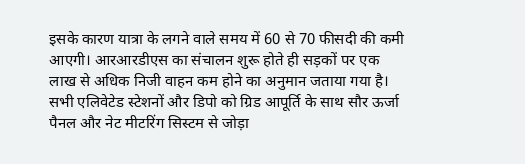इसके कारण यात्रा के लगने वाले समय में 60 से 70 फीसदी की कमी आएगी। आरआरडीएस का संचालन शुरू होते ही सड़कों पर एक लाख से अधिक निजी वाहन कम होने का अनुमान जताया गया है। सभी एलिवेटेड स्टेशनों और डिपो को ग्रिड आपूर्ति के साथ सौर ऊर्जा पैनल और नेट मीटरिंग सिस्टम से जोड़ा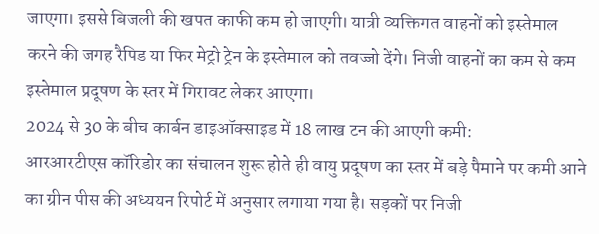जाएगा। इससे बिजली की खपत काफी कम हो जाएगी। यात्री व्यक्तिगत वाहनों को इस्तेमाल करने की जगह रैपिड या फिर मेट्रो ट्रेन के इस्तेमाल को तवज्जो देंगे। निजी वाहनों का कम से कम इस्तेमाल प्रदूषण के स्तर में गिरावट लेकर आएगा।
2024 से 30 के बीच कार्बन डाइऑक्साइड में 18 लाख टन की आएगी कमी:
आरआरटीएस कॉरिडोर का संचालन शुरू होते ही वायु प्रदूषण का स्तर में बड़े पैमाने पर कमी आने का ग्रीन पीस की अध्ययन रिपोर्ट में अनुसार लगाया गया है। सड़कों पर निजी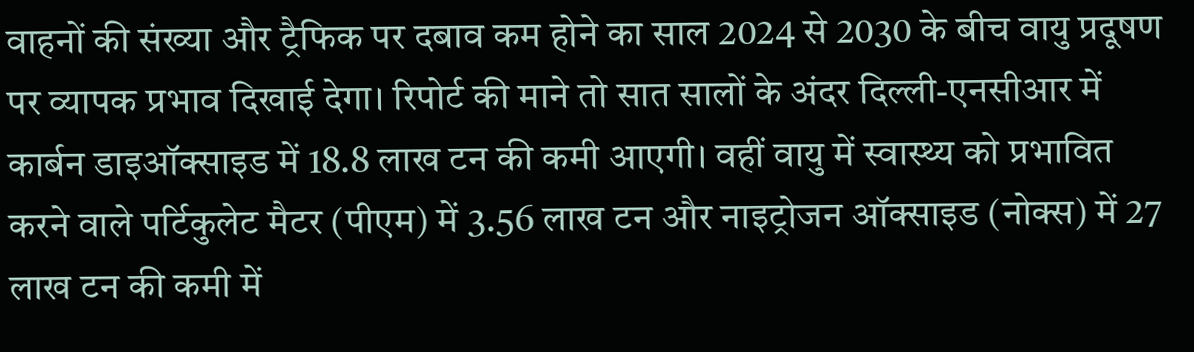वाहनों की संख्या और ट्रैफिक पर दबाव कम होने का साल 2024 से 2030 के बीच वायु प्रदूषण पर व्यापक प्रभाव दिखाई देगा। रिपोर्ट की माने तो सात सालों के अंदर दिल्ली-एनसीआर में कार्बन डाइऑक्साइड में 18.8 लाख टन की कमी आएगी। वहीं वायु में स्वास्थ्य को प्रभावित करने वाले पर्टिकुलेट मैटर (पीएम) में 3.56 लाख टन और नाइट्रोजन ऑक्साइड (नोक्स) में 27 लाख टन की कमी में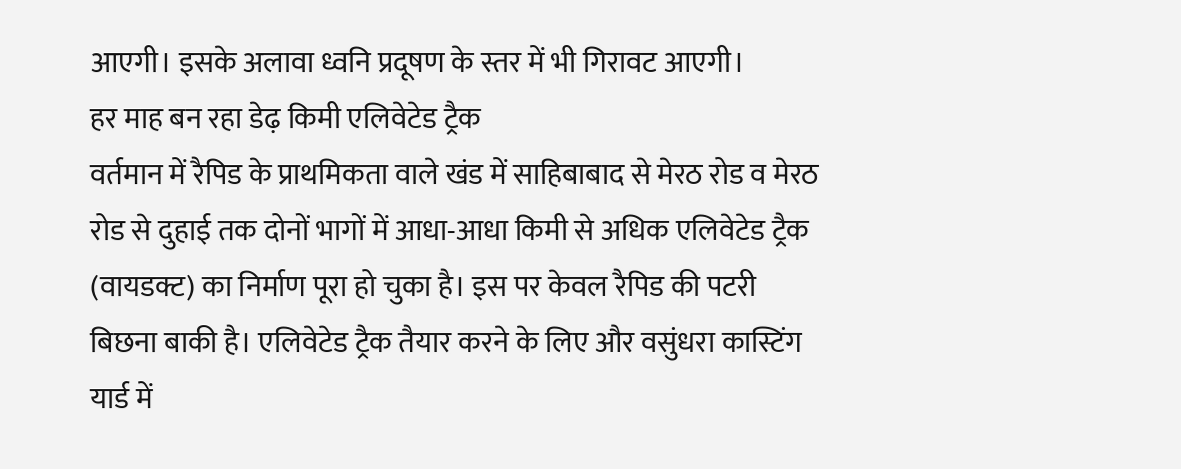आएगी। इसके अलावा ध्वनि प्रदूषण के स्तर में भी गिरावट आएगी।
हर माह बन रहा डेढ़ किमी एलिवेटेड ट्रैक
वर्तमान में रैपिड के प्राथमिकता वाले खंड में साहिबाबाद से मेरठ रोड व मेरठ रोड से दुहाई तक दोनों भागों में आधा-आधा किमी से अधिक एलिवेटेड ट्रैक (वायडक्ट) का निर्माण पूरा हो चुका है। इस पर केवल रैपिड की पटरी बिछना बाकी है। एलिवेटेड ट्रैक तैयार करने के लिए और वसुंधरा कास्टिंग यार्ड में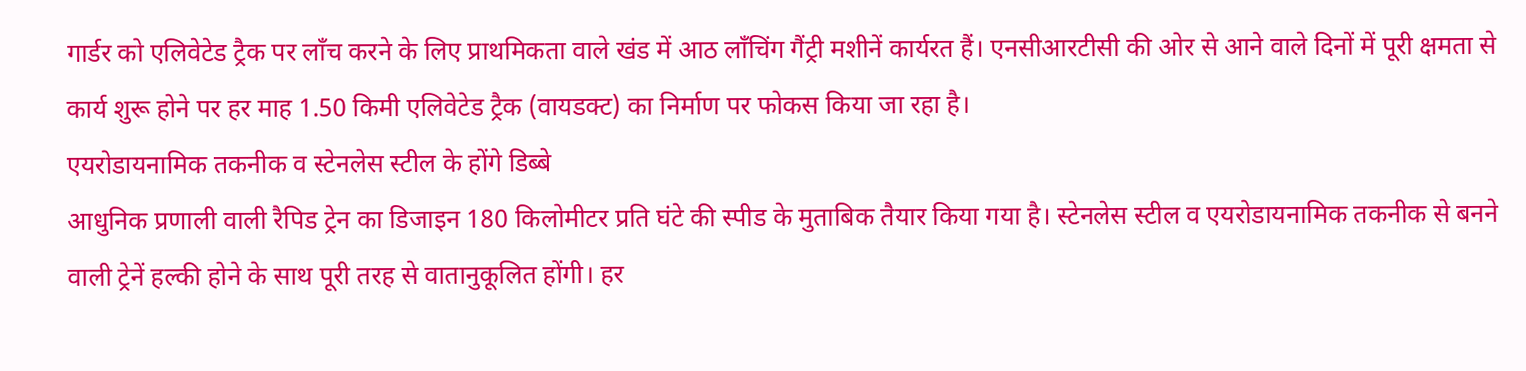गार्डर को एलिवेटेड ट्रैक पर लाँच करने के लिए प्राथमिकता वाले खंड में आठ लॉंचिंग गैंट्री मशीनें कार्यरत हैं। एनसीआरटीसी की ओर से आने वाले दिनों में पूरी क्षमता से कार्य शुरू होने पर हर माह 1.50 किमी एलिवेटेड ट्रैक (वायडक्ट) का निर्माण पर फोकस किया जा रहा है।
एयरोडायनामिक तकनीक व स्टेनलेस स्टील के होंगे डिब्बे
आधुनिक प्रणाली वाली रैपिड ट्रेन का डिजाइन 180 किलोमीटर प्रति घंटे की स्पीड के मुताबिक तैयार किया गया है। स्टेनलेस स्टील व एयरोडायनामिक तकनीक से बनने वाली ट्रेनें हल्की होने के साथ पूरी तरह से वातानुकूलित होंगी। हर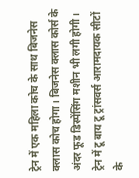ट्रेन में एक महिला कोच के साथ बिजनेस क्लास कोच होगा। बिजनेस क्लास कोर्स के अंदर फूड डिस्पेंसिंग मशीन भी लगी होगी। ट्रेन में टू बाय टू ट्रांसवर्स आरामदायक सीटों के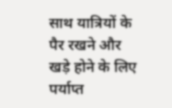साथ यात्रियों के पैर रखने और खड़े होने के लिए पर्याप्त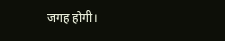जगह होगी।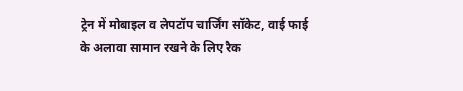ट्रेन में मोबाइल व लेपटॉप चार्जिंग सॉकेट, वाई फाई के अलावा सामान रखने के लिए रैक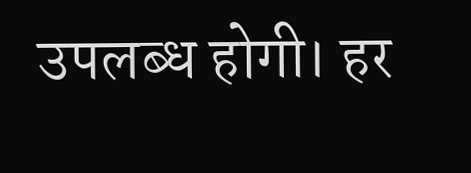उपलब्ध होगी। हर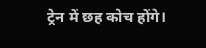ट्रेन में छह कोच होंगे।